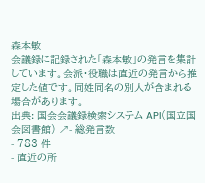森本敏
会議録に記録された「森本敏」の発言を集計しています。会派・役職は直近の発言から推定した値です。同姓同名の別人が含まれる場合があります。
出典: 国会会議録検索システム API(国立国会図書館) ↗- 総発言数
- 783 件
- 直近の所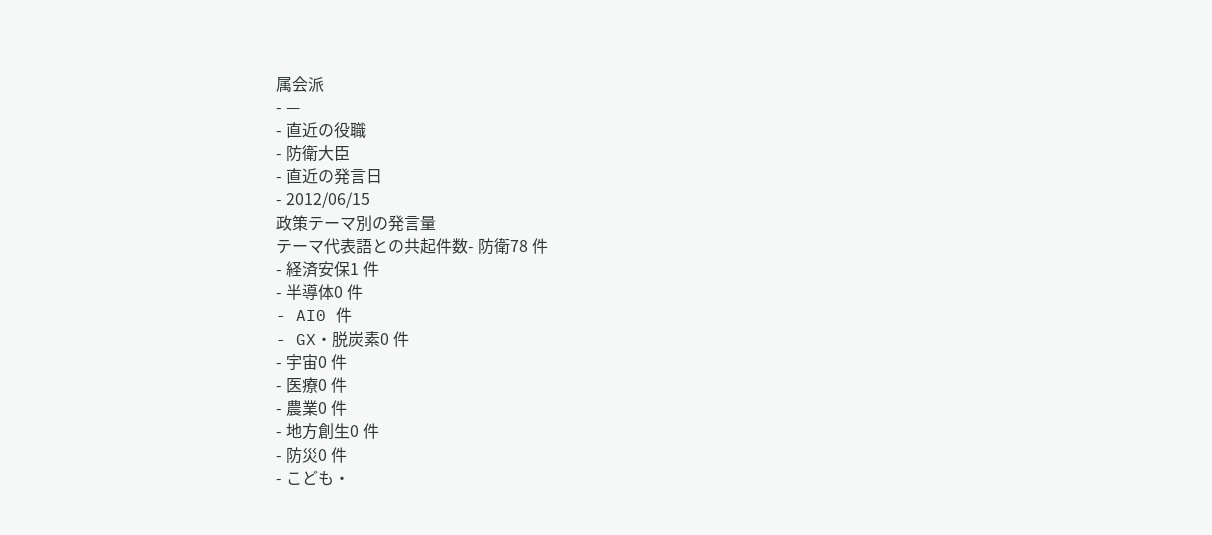属会派
- —
- 直近の役職
- 防衛大臣
- 直近の発言日
- 2012/06/15
政策テーマ別の発言量
テーマ代表語との共起件数- 防衛78 件
- 経済安保1 件
- 半導体0 件
- AI0 件
- GX・脱炭素0 件
- 宇宙0 件
- 医療0 件
- 農業0 件
- 地方創生0 件
- 防災0 件
- こども・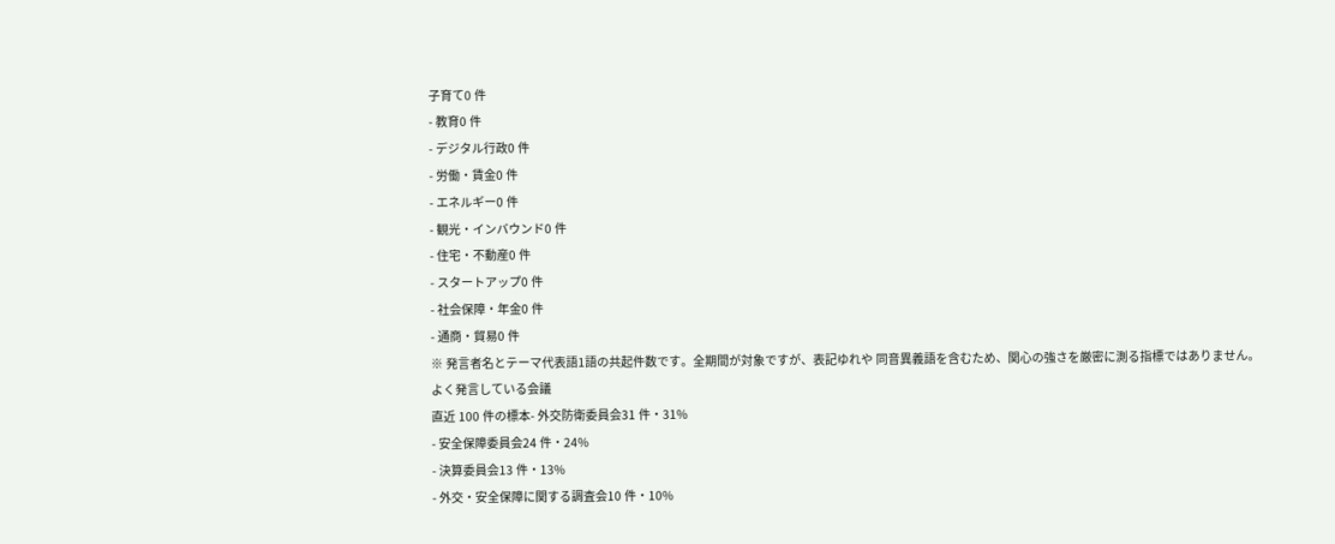子育て0 件
- 教育0 件
- デジタル行政0 件
- 労働・賃金0 件
- エネルギー0 件
- 観光・インバウンド0 件
- 住宅・不動産0 件
- スタートアップ0 件
- 社会保障・年金0 件
- 通商・貿易0 件
※ 発言者名とテーマ代表語1語の共起件数です。全期間が対象ですが、表記ゆれや 同音異義語を含むため、関心の強さを厳密に測る指標ではありません。
よく発言している会議
直近 100 件の標本- 外交防衛委員会31 件・31%
- 安全保障委員会24 件・24%
- 決算委員会13 件・13%
- 外交・安全保障に関する調査会10 件・10%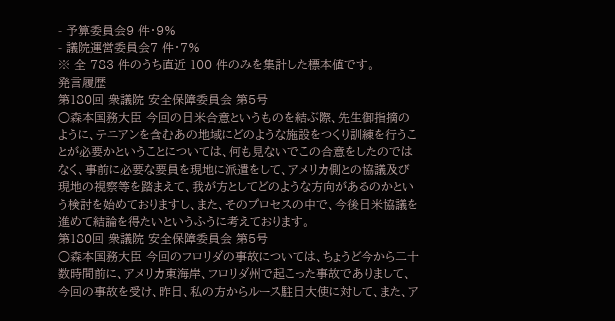- 予算委員会9 件・9%
- 議院運営委員会7 件・7%
※ 全 783 件のうち直近 100 件のみを集計した標本値です。
発言履歴
第180回 衆議院 安全保障委員会 第5号
○森本国務大臣 今回の日米合意というものを結ぶ際、先生御指摘のように、テニアンを含むあの地域にどのような施設をつくり訓練を行うことが必要かということについては、何も見ないでこの合意をしたのではなく、事前に必要な要員を現地に派遣をして、アメリカ側との協議及び現地の視察等を踏まえて、我が方としてどのような方向があるのかという検討を始めておりますし、また、そのプロセスの中で、今後日米協議を進めて結論を得たいというふうに考えております。
第180回 衆議院 安全保障委員会 第5号
○森本国務大臣 今回のフロリダの事故については、ちょうど今から二十数時間前に、アメリカ東海岸、フロリダ州で起こった事故でありまして、今回の事故を受け、昨日、私の方からルース駐日大使に対して、また、ア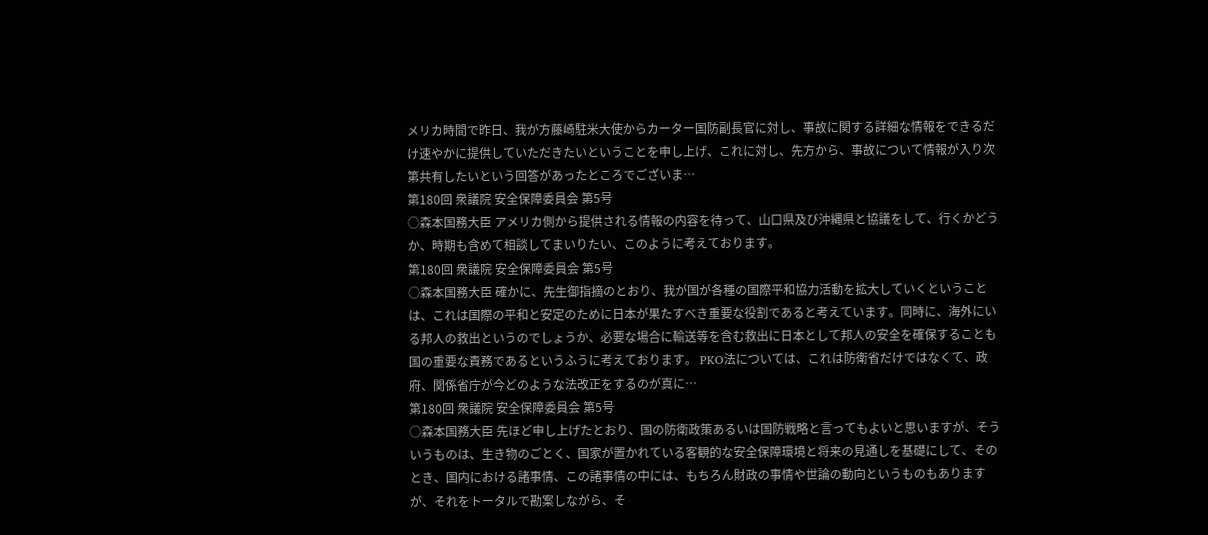メリカ時間で昨日、我が方藤崎駐米大使からカーター国防副長官に対し、事故に関する詳細な情報をできるだけ速やかに提供していただきたいということを申し上げ、これに対し、先方から、事故について情報が入り次第共有したいという回答があったところでございま…
第180回 衆議院 安全保障委員会 第5号
○森本国務大臣 アメリカ側から提供される情報の内容を待って、山口県及び沖縄県と協議をして、行くかどうか、時期も含めて相談してまいりたい、このように考えております。
第180回 衆議院 安全保障委員会 第5号
○森本国務大臣 確かに、先生御指摘のとおり、我が国が各種の国際平和協力活動を拡大していくということは、これは国際の平和と安定のために日本が果たすべき重要な役割であると考えています。同時に、海外にいる邦人の救出というのでしょうか、必要な場合に輸送等を含む救出に日本として邦人の安全を確保することも国の重要な責務であるというふうに考えております。 PKO法については、これは防衛省だけではなくて、政府、関係省庁が今どのような法改正をするのが真に…
第180回 衆議院 安全保障委員会 第5号
○森本国務大臣 先ほど申し上げたとおり、国の防衛政策あるいは国防戦略と言ってもよいと思いますが、そういうものは、生き物のごとく、国家が置かれている客観的な安全保障環境と将来の見通しを基礎にして、そのとき、国内における諸事情、この諸事情の中には、もちろん財政の事情や世論の動向というものもありますが、それをトータルで勘案しながら、そ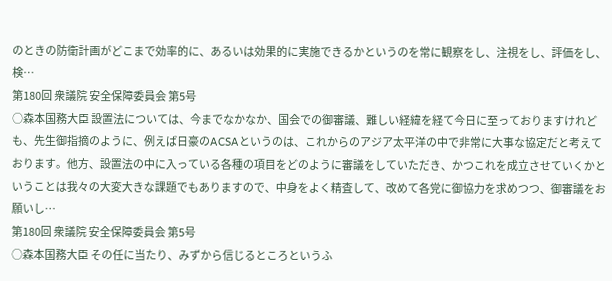のときの防衛計画がどこまで効率的に、あるいは効果的に実施できるかというのを常に観察をし、注視をし、評価をし、検…
第180回 衆議院 安全保障委員会 第5号
○森本国務大臣 設置法については、今までなかなか、国会での御審議、難しい経緯を経て今日に至っておりますけれども、先生御指摘のように、例えば日豪のACSAというのは、これからのアジア太平洋の中で非常に大事な協定だと考えております。他方、設置法の中に入っている各種の項目をどのように審議をしていただき、かつこれを成立させていくかということは我々の大変大きな課題でもありますので、中身をよく精査して、改めて各党に御協力を求めつつ、御審議をお願いし…
第180回 衆議院 安全保障委員会 第5号
○森本国務大臣 その任に当たり、みずから信じるところというふ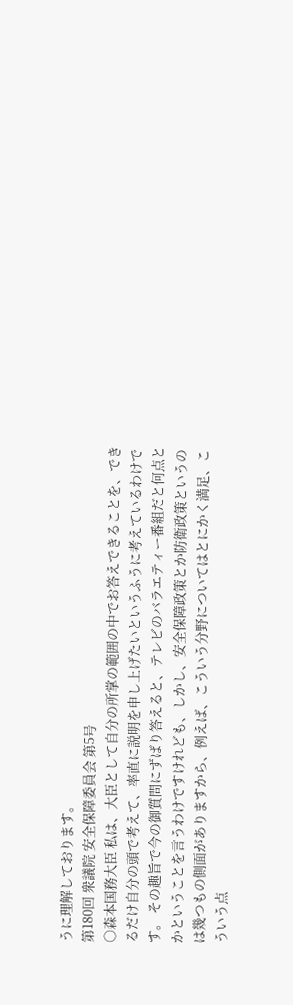うに理解しております。
第180回 衆議院 安全保障委員会 第5号
○森本国務大臣 私は、大臣として自分の所掌の範囲の中でお答えできることを、できるだけ自分の頭で考えて、率直に説明を申し上げたいというふうに考えているわけです。 その趣旨で今の御質問にずばり答えると、テレビのバラエティー番組だと何点とかということを言うわけですけれども、しかし、安全保障政策とか防衛政策というのは幾つもの側面がありますから、例えば、こういう分野についてはとにかく満足、こういう点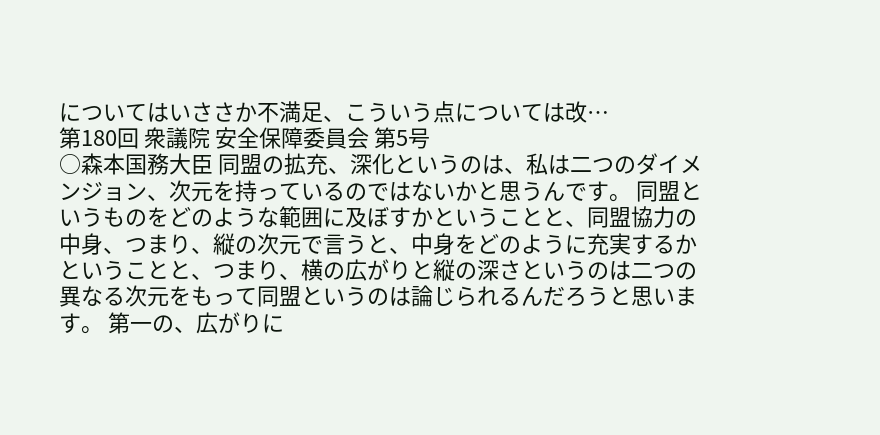についてはいささか不満足、こういう点については改…
第180回 衆議院 安全保障委員会 第5号
○森本国務大臣 同盟の拡充、深化というのは、私は二つのダイメンジョン、次元を持っているのではないかと思うんです。 同盟というものをどのような範囲に及ぼすかということと、同盟協力の中身、つまり、縦の次元で言うと、中身をどのように充実するかということと、つまり、横の広がりと縦の深さというのは二つの異なる次元をもって同盟というのは論じられるんだろうと思います。 第一の、広がりに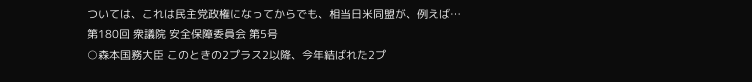ついては、これは民主党政権になってからでも、相当日米同盟が、例えば…
第180回 衆議院 安全保障委員会 第5号
○森本国務大臣 このときの2プラス2以降、今年結ばれた2プ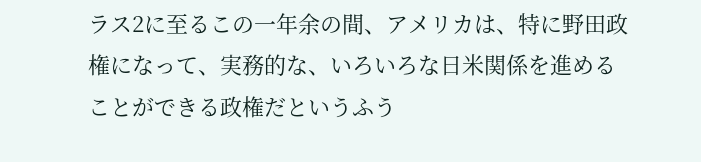ラス2に至るこの一年余の間、アメリカは、特に野田政権になって、実務的な、いろいろな日米関係を進めることができる政権だというふう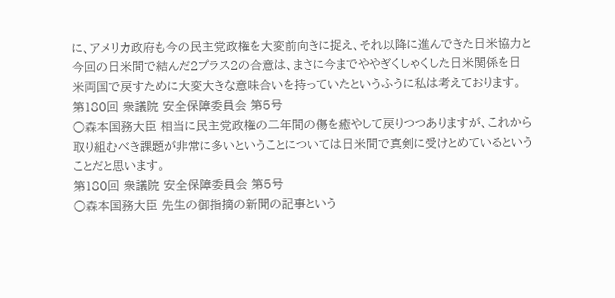に、アメリカ政府も今の民主党政権を大変前向きに捉え、それ以降に進んできた日米協力と今回の日米間で結んだ2プラス2の合意は、まさに今までややぎくしゃくした日米関係を日米両国で戻すために大変大きな意味合いを持っていたというふうに私は考えております。
第180回 衆議院 安全保障委員会 第5号
○森本国務大臣 相当に民主党政権の二年間の傷を癒やして戻りつつありますが、これから取り組むべき課題が非常に多いということについては日米間で真剣に受けとめているということだと思います。
第180回 衆議院 安全保障委員会 第5号
○森本国務大臣 先生の御指摘の新聞の記事という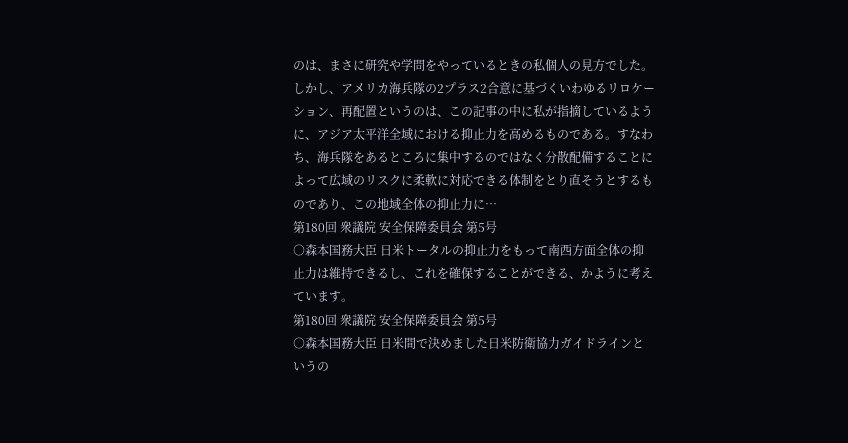のは、まさに研究や学問をやっているときの私個人の見方でした。しかし、アメリカ海兵隊の2プラス2合意に基づくいわゆるリロケーション、再配置というのは、この記事の中に私が指摘しているように、アジア太平洋全域における抑止力を高めるものである。すなわち、海兵隊をあるところに集中するのではなく分散配備することによって広域のリスクに柔軟に対応できる体制をとり直そうとするものであり、この地域全体の抑止力に…
第180回 衆議院 安全保障委員会 第5号
○森本国務大臣 日米トータルの抑止力をもって南西方面全体の抑止力は維持できるし、これを確保することができる、かように考えています。
第180回 衆議院 安全保障委員会 第5号
○森本国務大臣 日米間で決めました日米防衛協力ガイドラインというの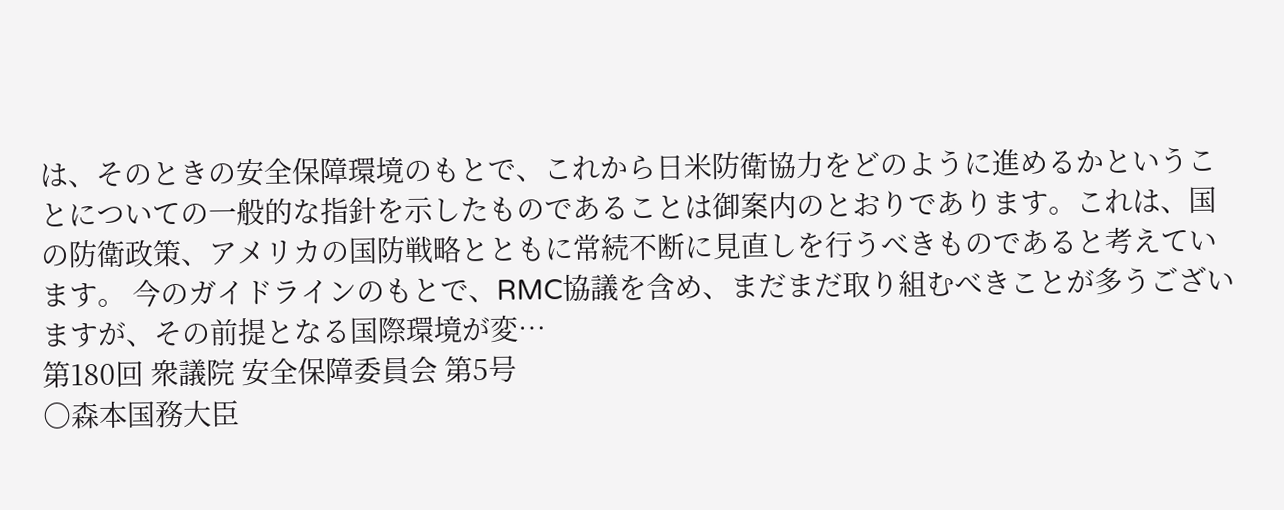は、そのときの安全保障環境のもとで、これから日米防衛協力をどのように進めるかということについての一般的な指針を示したものであることは御案内のとおりであります。これは、国の防衛政策、アメリカの国防戦略とともに常続不断に見直しを行うべきものであると考えています。 今のガイドラインのもとで、RMC協議を含め、まだまだ取り組むべきことが多うございますが、その前提となる国際環境が変…
第180回 衆議院 安全保障委員会 第5号
○森本国務大臣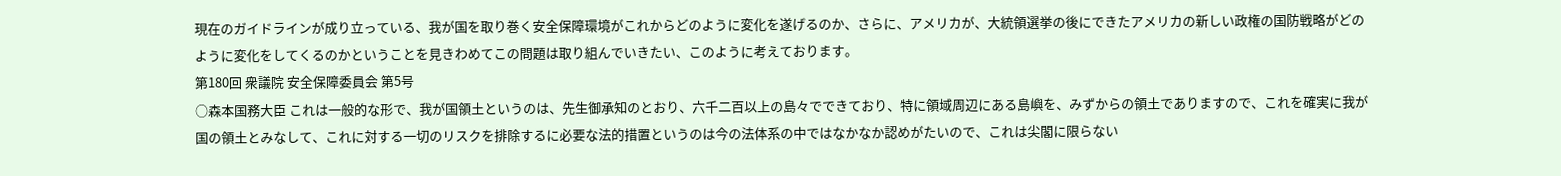現在のガイドラインが成り立っている、我が国を取り巻く安全保障環境がこれからどのように変化を遂げるのか、さらに、アメリカが、大統領選挙の後にできたアメリカの新しい政権の国防戦略がどのように変化をしてくるのかということを見きわめてこの問題は取り組んでいきたい、このように考えております。
第180回 衆議院 安全保障委員会 第5号
○森本国務大臣 これは一般的な形で、我が国領土というのは、先生御承知のとおり、六千二百以上の島々でできており、特に領域周辺にある島嶼を、みずからの領土でありますので、これを確実に我が国の領土とみなして、これに対する一切のリスクを排除するに必要な法的措置というのは今の法体系の中ではなかなか認めがたいので、これは尖閣に限らない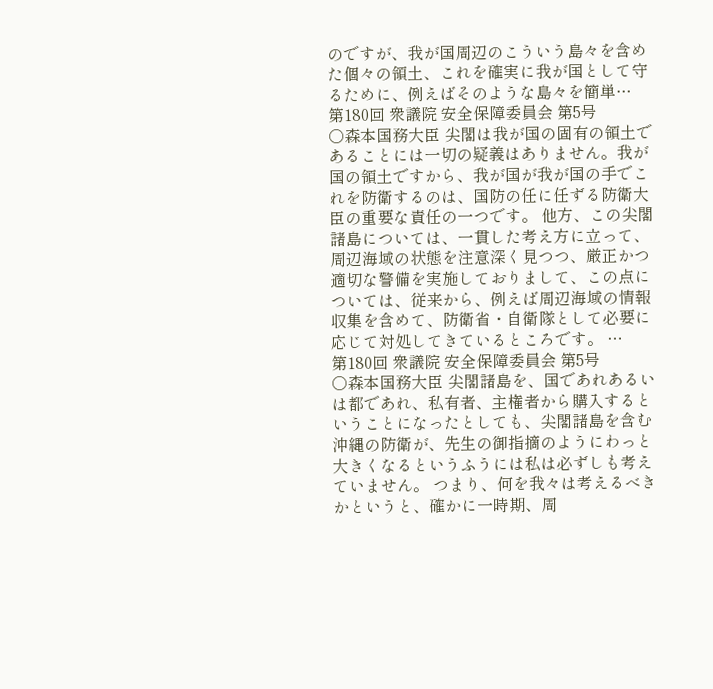のですが、我が国周辺のこういう島々を含めた個々の領土、これを確実に我が国として守るために、例えばそのような島々を簡単…
第180回 衆議院 安全保障委員会 第5号
○森本国務大臣 尖閣は我が国の固有の領土であることには一切の疑義はありません。我が国の領土ですから、我が国が我が国の手でこれを防衛するのは、国防の任に任ずる防衛大臣の重要な責任の一つです。 他方、この尖閣諸島については、一貫した考え方に立って、周辺海域の状態を注意深く見つつ、厳正かつ適切な警備を実施しておりまして、この点については、従来から、例えば周辺海域の情報収集を含めて、防衛省・自衛隊として必要に応じて対処してきているところです。 …
第180回 衆議院 安全保障委員会 第5号
○森本国務大臣 尖閣諸島を、国であれあるいは都であれ、私有者、主権者から購入するということになったとしても、尖閣諸島を含む沖縄の防衛が、先生の御指摘のようにわっと大きくなるというふうには私は必ずしも考えていません。 つまり、何を我々は考えるべきかというと、確かに一時期、周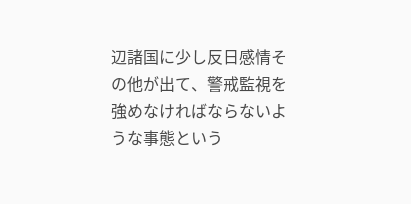辺諸国に少し反日感情その他が出て、警戒監視を強めなければならないような事態という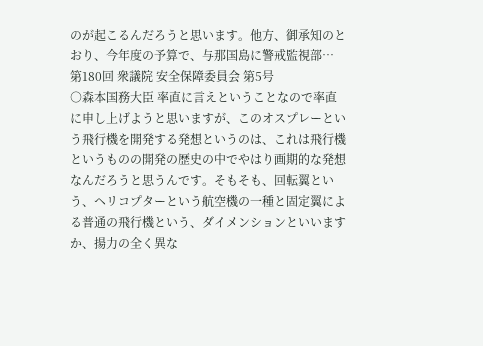のが起こるんだろうと思います。他方、御承知のとおり、今年度の予算で、与那国島に警戒監視部…
第180回 衆議院 安全保障委員会 第5号
○森本国務大臣 率直に言えということなので率直に申し上げようと思いますが、このオスプレーという飛行機を開発する発想というのは、これは飛行機というものの開発の歴史の中でやはり画期的な発想なんだろうと思うんです。そもそも、回転翼という、ヘリコプターという航空機の一種と固定翼による普通の飛行機という、ダイメンションといいますか、揚力の全く異な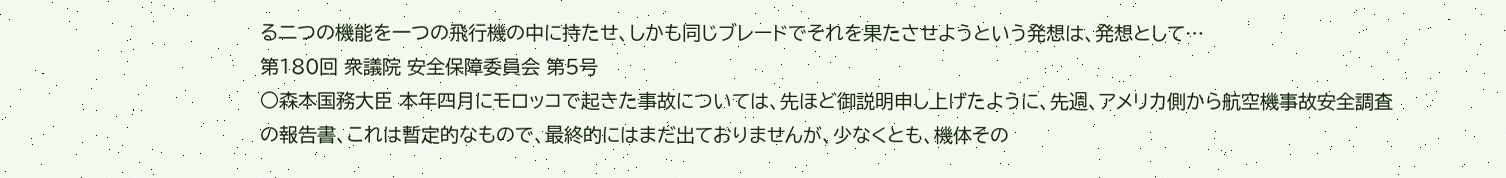る二つの機能を一つの飛行機の中に持たせ、しかも同じブレードでそれを果たさせようという発想は、発想として…
第180回 衆議院 安全保障委員会 第5号
○森本国務大臣 本年四月にモロッコで起きた事故については、先ほど御説明申し上げたように、先週、アメリカ側から航空機事故安全調査の報告書、これは暫定的なもので、最終的にはまだ出ておりませんが、少なくとも、機体その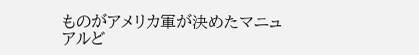ものがアメリカ軍が決めたマニュアルど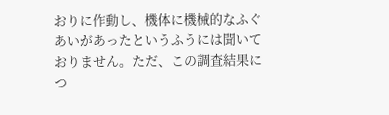おりに作動し、機体に機械的なふぐあいがあったというふうには聞いておりません。ただ、この調査結果につ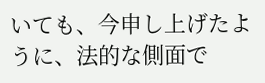いても、今申し上げたように、法的な側面で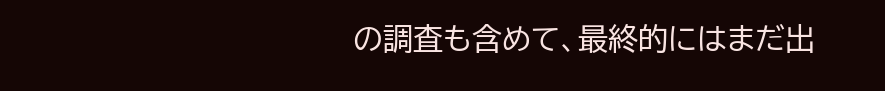の調査も含めて、最終的にはまだ出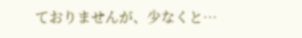ておりませんが、少なくと…